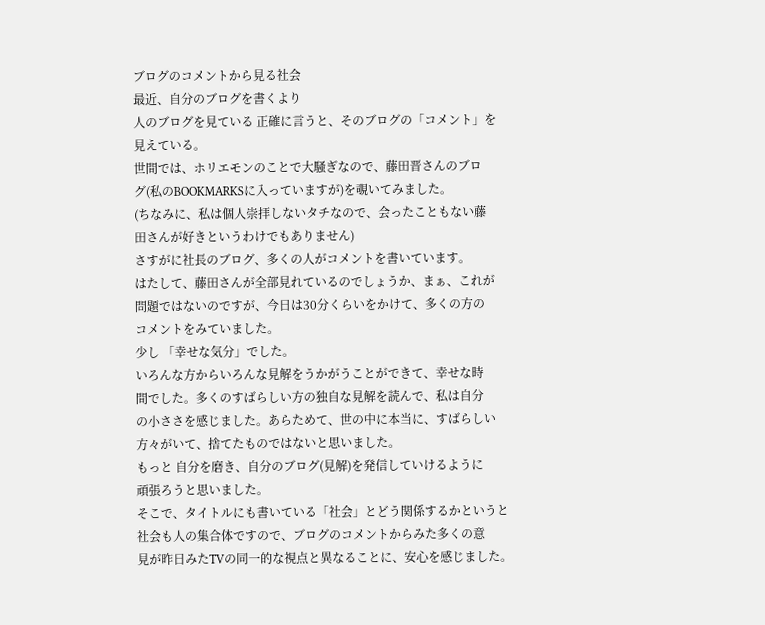ブログのコメントから見る社会
最近、自分のブログを書くより
人のブログを見ている 正確に言うと、そのブログの「コメント」を
見えている。
世間では、ホリエモンのことで大騒ぎなので、藤田晋さんのブロ
グ(私のBOOKMARKSに入っていますが)を覗いてみました。
(ちなみに、私は個人崇拝しないタチなので、会ったこともない藤
田さんが好きというわけでもありません)
さすがに社長のブログ、多くの人がコメントを書いています。
はたして、藤田さんが全部見れているのでしょうか、まぁ、これが
問題ではないのですが、今日は30分くらいをかけて、多くの方の
コメントをみていました。
少し 「幸せな気分」でした。
いろんな方からいろんな見解をうかがうことができて、幸せな時
間でした。多くのすばらしい方の独自な見解を読んで、私は自分
の小ささを感じました。あらためて、世の中に本当に、すばらしい
方々がいて、捨てたものではないと思いました。
もっと 自分を磨き、自分のブログ(見解)を発信していけるように
頑張ろうと思いました。
そこで、タイトルにも書いている「社会」とどう関係するかというと
社会も人の集合体ですので、ブログのコメントからみた多くの意
見が昨日みたTVの同一的な視点と異なることに、安心を感じました。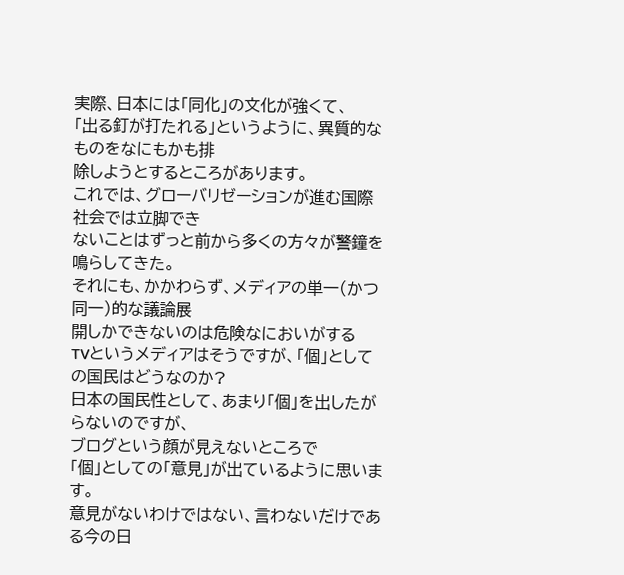実際、日本には「同化」の文化が強くて、
「出る釘が打たれる」というように、異質的なものをなにもかも排
除しようとするところがあります。
これでは、グローバリゼーションが進む国際社会では立脚でき
ないことはずっと前から多くの方々が警鐘を鳴らしてきた。
それにも、かかわらず、メディアの単一(かつ同一)的な議論展
開しかできないのは危険なにおいがする
TVというメディアはそうですが、「個」としての国民はどうなのか?
日本の国民性として、あまり「個」を出したがらないのですが、
ブログという顔が見えないところで
「個」としての「意見」が出ているように思います。
意見がないわけではない、言わないだけである今の日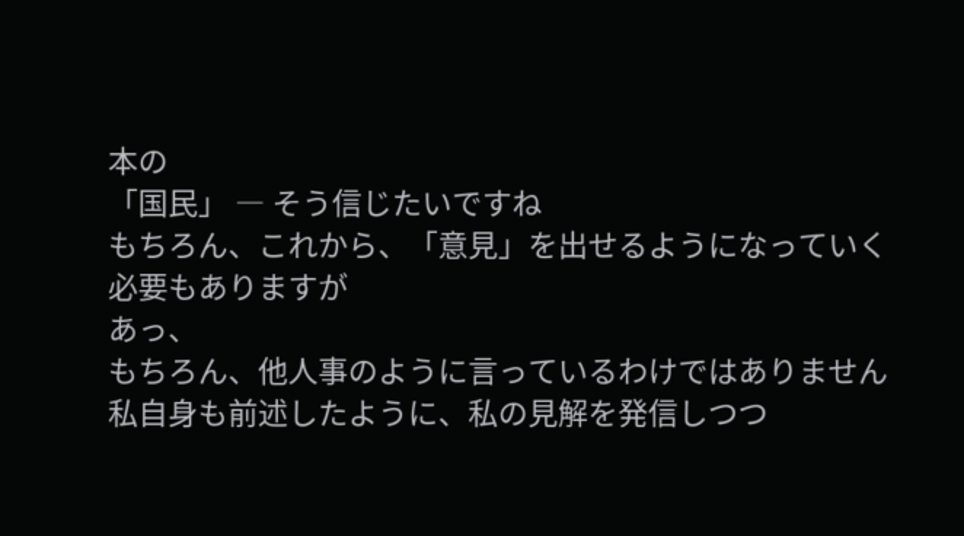本の
「国民」 ― そう信じたいですね
もちろん、これから、「意見」を出せるようになっていく必要もありますが
あっ、
もちろん、他人事のように言っているわけではありません
私自身も前述したように、私の見解を発信しつつ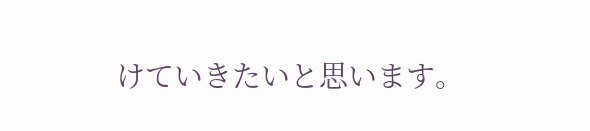けていきたいと思います。